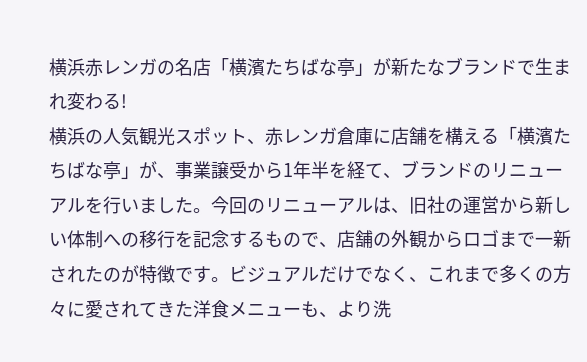横浜赤レンガの名店「横濱たちばな亭」が新たなブランドで生まれ変わる!
横浜の人気観光スポット、赤レンガ倉庫に店舗を構える「横濱たちばな亭」が、事業譲受から1年半を経て、ブランドのリニューアルを行いました。今回のリニューアルは、旧社の運営から新しい体制への移行を記念するもので、店舗の外観からロゴまで一新されたのが特徴です。ビジュアルだけでなく、これまで多くの方々に愛されてきた洋食メニューも、より洗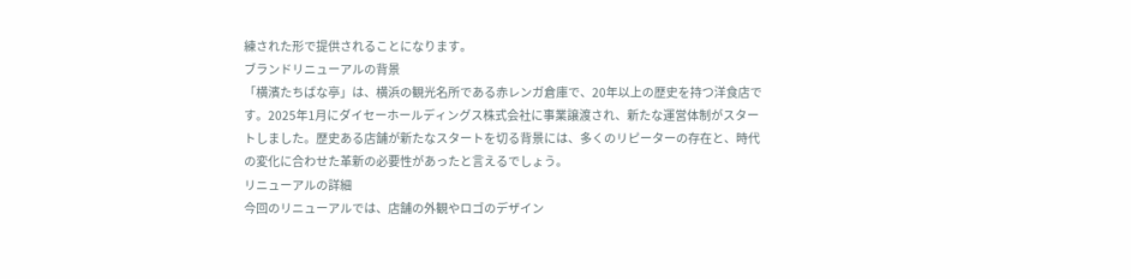練された形で提供されることになります。
ブランドリニューアルの背景
「横濱たちばな亭」は、横浜の観光名所である赤レンガ倉庫で、20年以上の歴史を持つ洋食店です。2025年1月にダイセーホールディングス株式会社に事業譲渡され、新たな運営体制がスタートしました。歴史ある店舗が新たなスタートを切る背景には、多くのリピーターの存在と、時代の変化に合わせた革新の必要性があったと言えるでしょう。
リニューアルの詳細
今回のリニューアルでは、店舗の外観やロゴのデザイン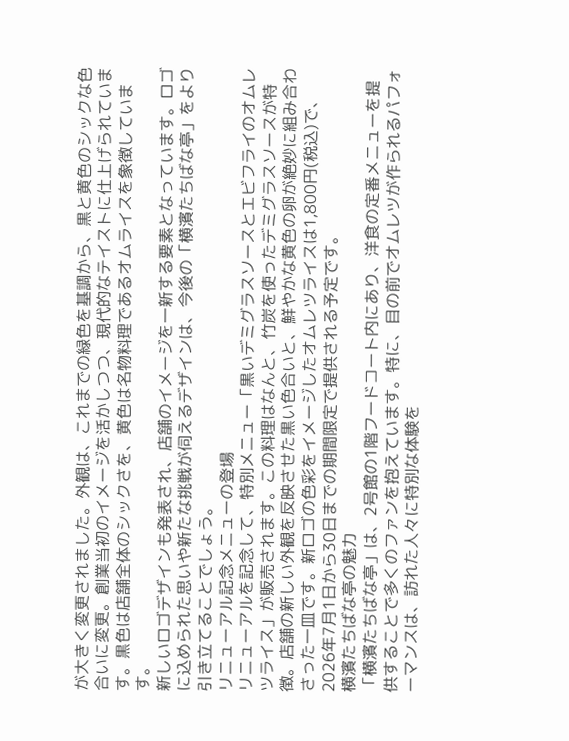が大きく変更されました。外観は、これまでの緑色を基調から、黒と黄色のシックな色合いに変更。創業当初のイメージを活かしつつ、現代的なテイストに仕上げられています。黒色は店舗全体のシックさを、黄色は名物料理であるオムライスを象徴しています。
新しいロゴデザインも発表され、店舗のイメージを一新する要素となっています。ロゴに込められた思いや新たな挑戦が伺えるデザインは、今後の「横濱たちばな亭」をより引き立てることでしょう。
リニューアル記念メニューの登場
リニューアルを記念して、特別メニュー「黒いデミグラスソースとエビフライのオムレツライス」が販売されます。この料理はなんと、竹炭を使ったデミグラスソースが特徴。店舗の新しい外観を反映させた黒い色合いと、鮮やかな黄色の卵が絶妙に組み合わさった一皿です。新ロゴの色彩をイメージしたオムレツライスは1,800円(税込)で、2026年7月1日から30日までの期間限定で提供される予定です。
横濱たちばな亭の魅力
「横濱たちばな亭」は、2号館の1階フードコート内にあり、洋食の定番メニューを提供することで多くのファンを抱えています。特に、目の前でオムレツが作られるパフォーマンスは、訪れた人々に特別な体験を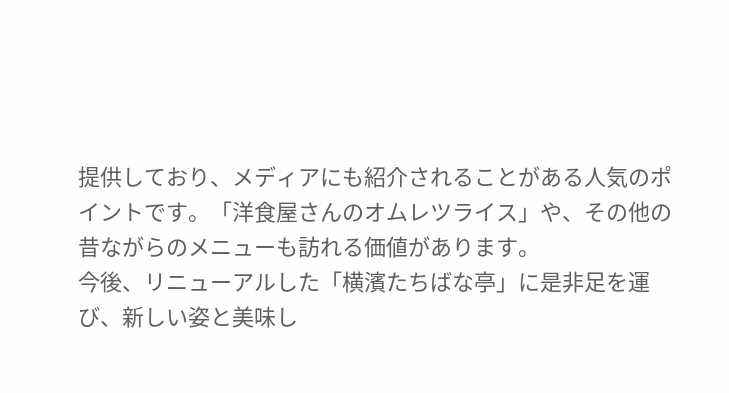提供しており、メディアにも紹介されることがある人気のポイントです。「洋食屋さんのオムレツライス」や、その他の昔ながらのメニューも訪れる価値があります。
今後、リニューアルした「横濱たちばな亭」に是非足を運び、新しい姿と美味し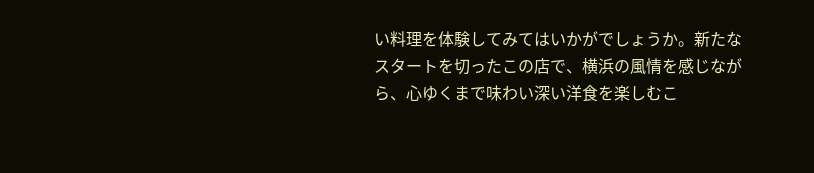い料理を体験してみてはいかがでしょうか。新たなスタートを切ったこの店で、横浜の風情を感じながら、心ゆくまで味わい深い洋食を楽しむこ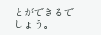とができるでしょう。